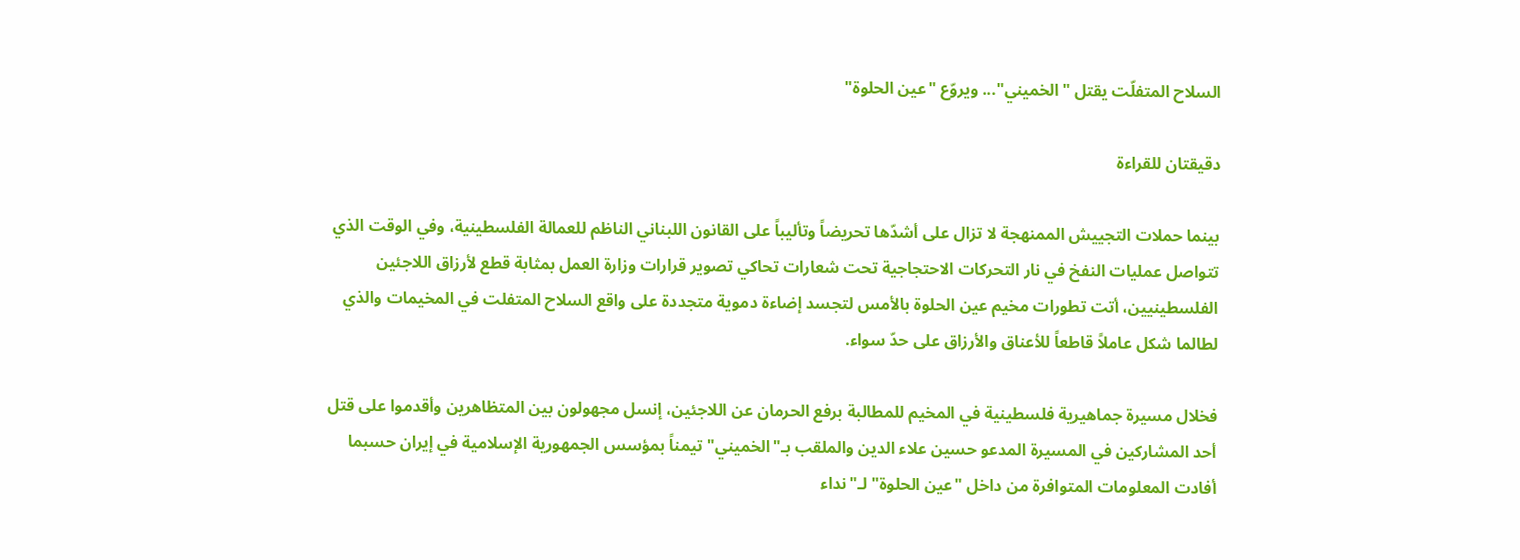السلاح المتفلّت يقتل "الخميني"... ويروّع "عين الحلوة"

دقيقتان للقراءة

بينما حملات التجييش الممنهجة لا تزال على أشدّها تحريضاً وتأليباً على القانون اللبناني الناظم للعمالة الفلسطينية، وفي الوقت الذي تتواصل عمليات النفخ في نار التحركات الاحتجاجية تحت شعارات تحاكي تصوير قرارات وزارة العمل بمثابة قطع لأرزاق اللاجئين الفلسطينيين، أتت تطورات مخيم عين الحلوة بالأمس لتجسد إضاءة دموية متجددة على واقع السلاح المتفلت في المخيمات والذي لطالما شكل عاملاً قاطعاً للأعناق والأرزاق على حدّ سواء.

فخلال مسيرة جماهيرية فلسطينية في المخيم للمطالبة برفع الحرمان عن اللاجئين، إنسل مجهولون بين المتظاهرين وأقدموا على قتل أحد المشاركين في المسيرة المدعو حسين علاء الدين والملقب بـ"الخميني" تيمناً بمؤسس الجمهورية الإسلامية في إيران حسبما أفادت المعلومات المتوافرة من داخل "عين الحلوة" لـ"نداء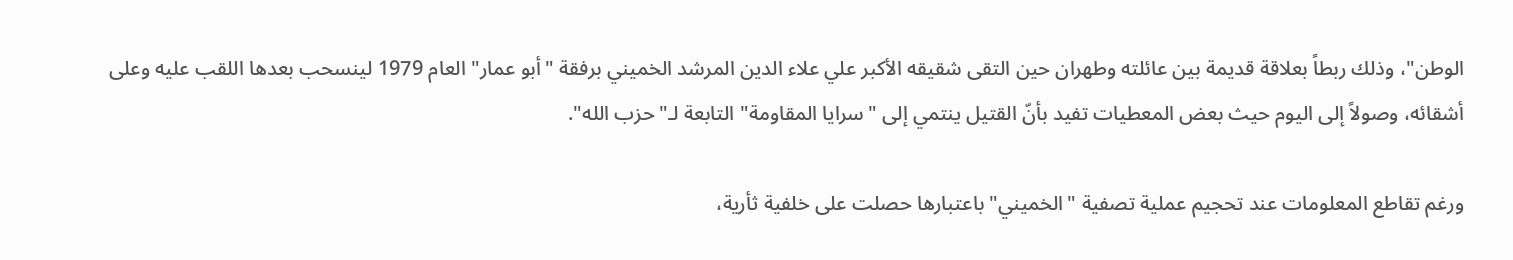الوطن"، وذلك ربطاً بعلاقة قديمة بين عائلته وطهران حين التقى شقيقه الأكبر علي علاء الدين المرشد الخميني برفقة "أبو عمار" العام 1979 لينسحب بعدها اللقب عليه وعلى أشقائه، وصولاً إلى اليوم حيث بعض المعطيات تفيد بأنّ القتيل ينتمي إلى "سرايا المقاومة" التابعة لـ"حزب الله".

ورغم تقاطع المعلومات عند تحجيم عملية تصفية "الخميني" باعتبارها حصلت على خلفية ثأرية،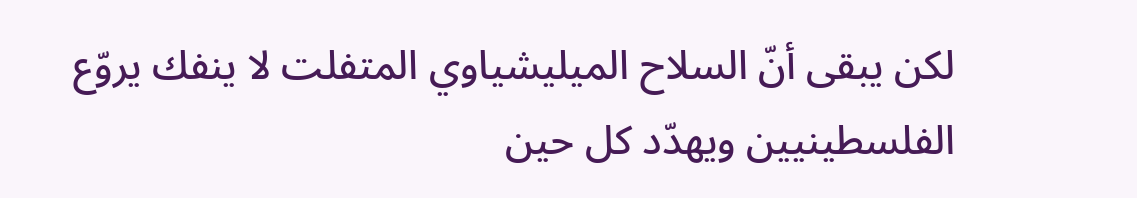لكن يبقى أنّ السلاح الميليشياوي المتفلت لا ينفك يروّع الفلسطينيين ويهدّد كل حين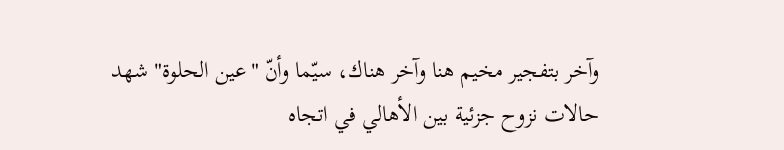وآخر بتفجير مخيم هنا وآخر هناك، سيّما وأنّ "عين الحلوة" شهد حالات نزوح جزئية بين الأهالي في اتجاه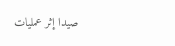صيدا إثر عمليات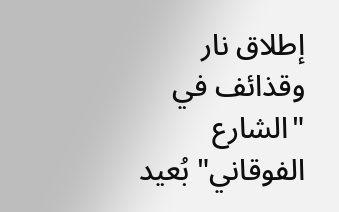إطلاق نار وقذائف في "الشارع الفوقاني" بُعيد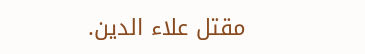مقتل علاء الدين.